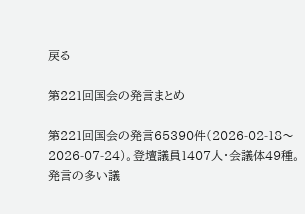戻る

第221回国会の発言まとめ

第221回国会の発言65390件(2026-02-18〜2026-07-24)。登壇議員1407人・会議体49種。発言の多い議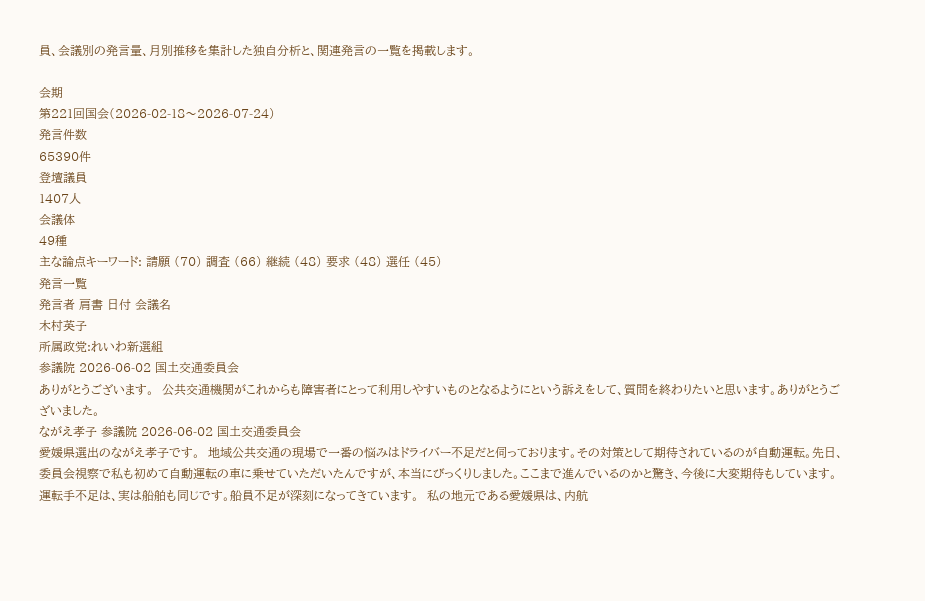員、会議別の発言量、月別推移を集計した独自分析と、関連発言の一覧を掲載します。

会期
第221回国会(2026-02-18〜2026-07-24)
発言件数
65390件
登壇議員
1407人
会議体
49種
主な論点キーワード: 請願 (70) 調査 (66) 継続 (48) 要求 (48) 選任 (45)
発言一覧
発言者 肩書 日付 会議名
木村英子
所属政党:れいわ新選組
参議院 2026-06-02 国土交通委員会
ありがとうございます。  公共交通機関がこれからも障害者にとって利用しやすいものとなるようにという訴えをして、質問を終わりたいと思います。ありがとうございました。
ながえ孝子 参議院 2026-06-02 国土交通委員会
愛媛県選出のながえ孝子です。  地域公共交通の現場で一番の悩みはドライバー不足だと伺っております。その対策として期待されているのが自動運転。先日、委員会視察で私も初めて自動運転の車に乗せていただいたんですが、本当にびっくりしました。ここまで進んでいるのかと驚き、今後に大変期待もしています。  運転手不足は、実は船舶も同じです。船員不足が深刻になってきています。  私の地元である愛媛県は、内航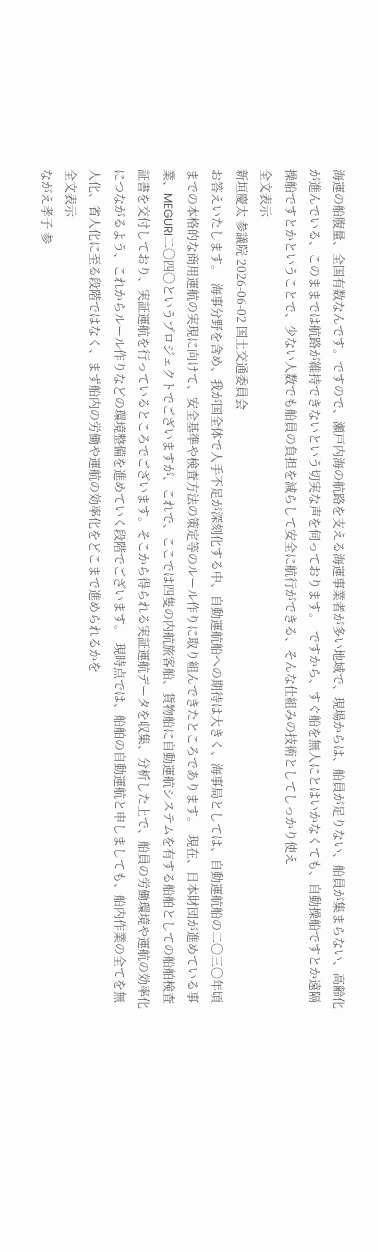海運の船腹量、全国有数なんです。ですので、瀬戸内海の航路を支える海運事業者が多い地域で、現場からは、船員が足りない、船員が集まらない、高齢化が進んでいる、このままでは航路が維持できないという切実な声を伺っております。  ですから、すぐ船を無人にとはいかなくても、自動操船ですとか遠隔操船ですとかということで、少ない人数でも船員の負担を減らして安全に航行ができる、そんな仕組みの技術としてしっかり使え
全文表示
新垣慶太 参議院 2026-06-02 国土交通委員会
お答えいたします。  海事分野を含め、我が国全体で人手不足が深刻化する中、自動運航船への期待は大きく、海事局としては、自動運航船の二〇三〇年頃までの本格的な商用運航の実現に向けて、安全基準や検査方法の策定等のルール作りに取り組んできたところであります。  現在、日本財団が進めている事業、MEGURI二〇四〇というプロジェクトでございますが、これで、ここでは四隻の内航旅客船、貨物船に自動運航システムを有する船舶としての船舶検査証書を交付しており、実証運航を行っているところでございます。そこから得られる実証運航データを収集、分析した上で、船員の労働環境や運航の効率化につながるよう、これからルール作りなどの環境整備を進めていく段階でございます。  現時点では、船舶の自動運航と申しましても、船内作業の全てを無人化、省人化に至る段階ではなく、まず船内の労働や運航の効率化をどこまで進められるかを
全文表示
ながえ孝子 参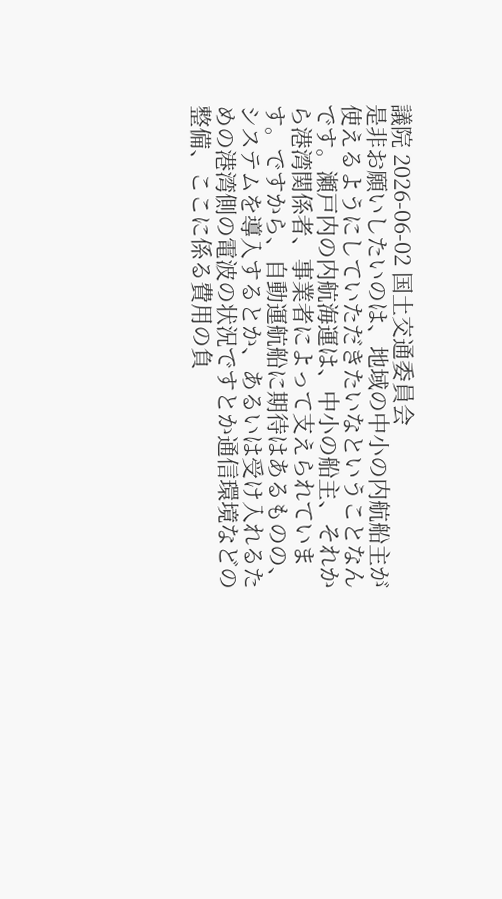議院 2026-06-02 国土交通委員会
是非お願いしたいのは、地域の中小の内航船主が使えるようにしていただきたいなということなんです。瀬戸内の内航海運は、中小の船主、それから港湾関係者、事業者によって支えられています。ですから、自動運航船に期待はあるものの、システムを導入するとか、あるいは受け入れるための港湾側の電波の状況ですとか通信環境などの整備、ここに係る費用の負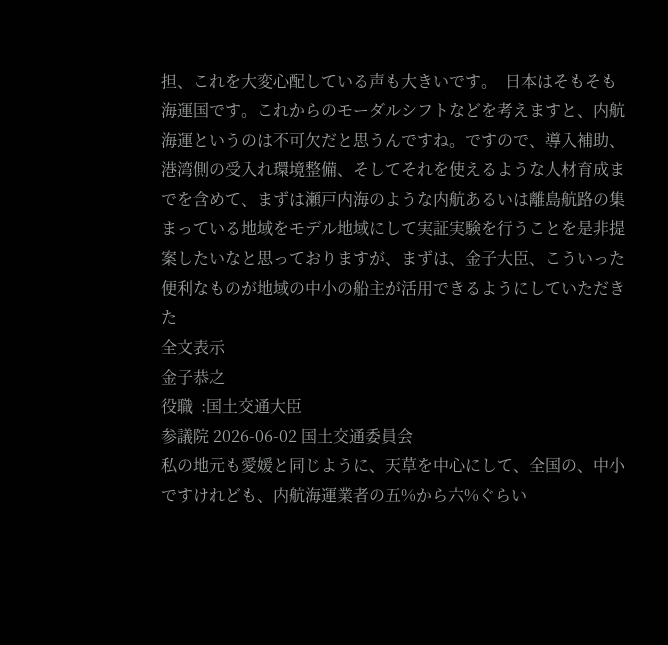担、これを大変心配している声も大きいです。  日本はそもそも海運国です。これからのモーダルシフトなどを考えますと、内航海運というのは不可欠だと思うんですね。ですので、導入補助、港湾側の受入れ環境整備、そしてそれを使えるような人材育成までを含めて、まずは瀬戸内海のような内航あるいは離島航路の集まっている地域をモデル地域にして実証実験を行うことを是非提案したいなと思っておりますが、まずは、金子大臣、こういった便利なものが地域の中小の船主が活用できるようにしていただきた
全文表示
金子恭之
役職  :国土交通大臣
参議院 2026-06-02 国土交通委員会
私の地元も愛媛と同じように、天草を中心にして、全国の、中小ですけれども、内航海運業者の五%から六%ぐらい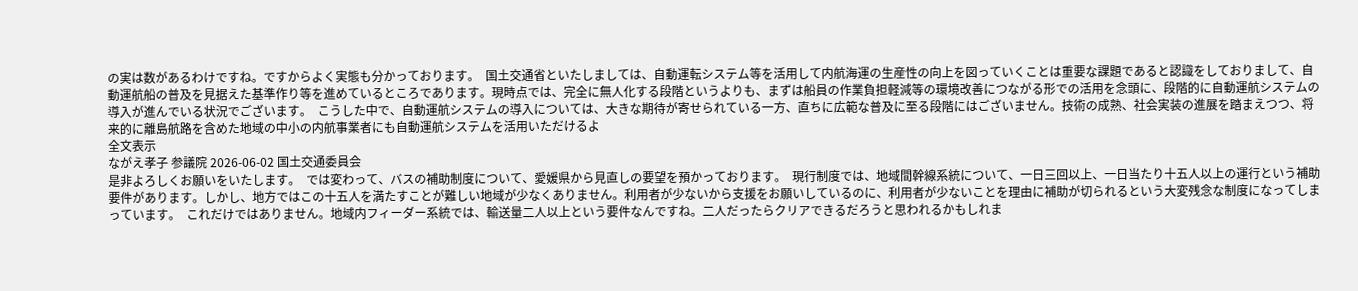の実は数があるわけですね。ですからよく実態も分かっております。  国土交通省といたしましては、自動運転システム等を活用して内航海運の生産性の向上を図っていくことは重要な課題であると認識をしておりまして、自動運航船の普及を見据えた基準作り等を進めているところであります。現時点では、完全に無人化する段階というよりも、まずは船員の作業負担軽減等の環境改善につながる形での活用を念頭に、段階的に自動運航システムの導入が進んでいる状況でございます。  こうした中で、自動運航システムの導入については、大きな期待が寄せられている一方、直ちに広範な普及に至る段階にはございません。技術の成熟、社会実装の進展を踏まえつつ、将来的に離島航路を含めた地域の中小の内航事業者にも自動運航システムを活用いただけるよ
全文表示
ながえ孝子 参議院 2026-06-02 国土交通委員会
是非よろしくお願いをいたします。  では変わって、バスの補助制度について、愛媛県から見直しの要望を預かっております。  現行制度では、地域間幹線系統について、一日三回以上、一日当たり十五人以上の運行という補助要件があります。しかし、地方ではこの十五人を満たすことが難しい地域が少なくありません。利用者が少ないから支援をお願いしているのに、利用者が少ないことを理由に補助が切られるという大変残念な制度になってしまっています。  これだけではありません。地域内フィーダー系統では、輸送量二人以上という要件なんですね。二人だったらクリアできるだろうと思われるかもしれま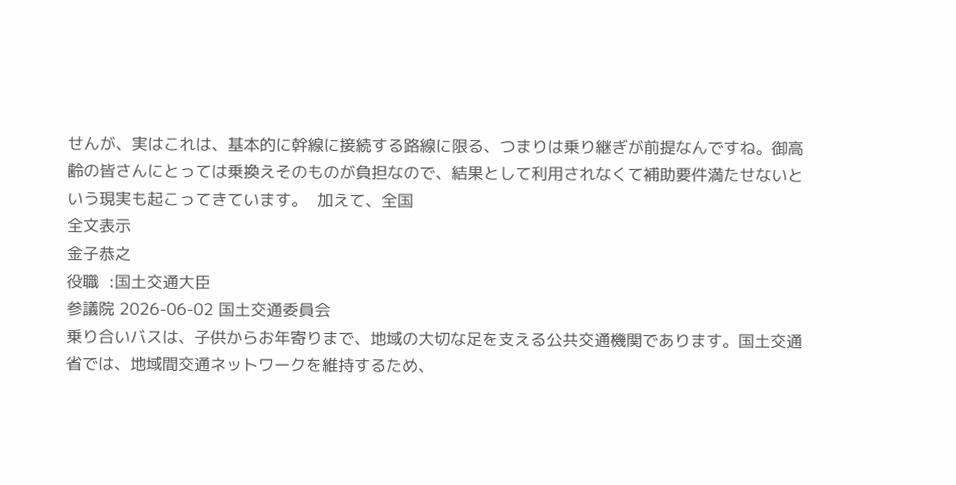せんが、実はこれは、基本的に幹線に接続する路線に限る、つまりは乗り継ぎが前提なんですね。御高齢の皆さんにとっては乗換えそのものが負担なので、結果として利用されなくて補助要件満たせないという現実も起こってきています。  加えて、全国
全文表示
金子恭之
役職  :国土交通大臣
参議院 2026-06-02 国土交通委員会
乗り合いバスは、子供からお年寄りまで、地域の大切な足を支える公共交通機関であります。国土交通省では、地域間交通ネットワークを維持するため、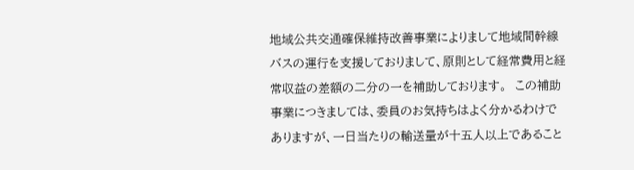地域公共交通確保維持改善事業によりまして地域間幹線バスの運行を支援しておりまして、原則として経常費用と経常収益の差額の二分の一を補助しております。  この補助事業につきましては、委員のお気持ちはよく分かるわけでありますが、一日当たりの輸送量が十五人以上であること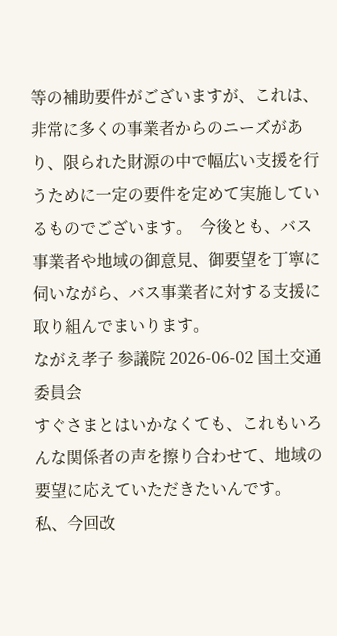等の補助要件がございますが、これは、非常に多くの事業者からのニーズがあり、限られた財源の中で幅広い支援を行うために一定の要件を定めて実施しているものでございます。  今後とも、バス事業者や地域の御意見、御要望を丁寧に伺いながら、バス事業者に対する支援に取り組んでまいります。
ながえ孝子 参議院 2026-06-02 国土交通委員会
すぐさまとはいかなくても、これもいろんな関係者の声を擦り合わせて、地域の要望に応えていただきたいんです。  私、今回改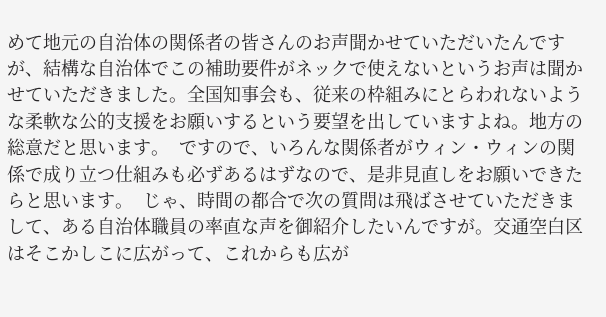めて地元の自治体の関係者の皆さんのお声聞かせていただいたんですが、結構な自治体でこの補助要件がネックで使えないというお声は聞かせていただきました。全国知事会も、従来の枠組みにとらわれないような柔軟な公的支援をお願いするという要望を出していますよね。地方の総意だと思います。  ですので、いろんな関係者がウィン・ウィンの関係で成り立つ仕組みも必ずあるはずなので、是非見直しをお願いできたらと思います。  じゃ、時間の都合で次の質問は飛ばさせていただきまして、ある自治体職員の率直な声を御紹介したいんですが。交通空白区はそこかしこに広がって、これからも広が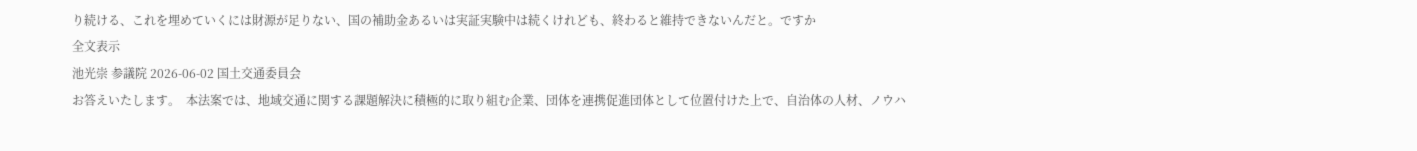り続ける、これを埋めていくには財源が足りない、国の補助金あるいは実証実験中は続くけれども、終わると維持できないんだと。ですか
全文表示
池光崇 参議院 2026-06-02 国土交通委員会
お答えいたします。  本法案では、地域交通に関する課題解決に積極的に取り組む企業、団体を連携促進団体として位置付けた上で、自治体の人材、ノウハ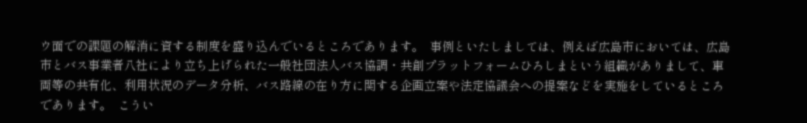ウ面での課題の解消に資する制度を盛り込んでいるところであります。  事例といたしましては、例えば広島市においては、広島市とバス事業者八社により立ち上げられた一般社団法人バス協調・共創プラットフォームひろしまという組織がありまして、車両等の共有化、利用状況のデータ分析、バス路線の在り方に関する企画立案や法定協議会への提案などを実施をしているところであります。  こうい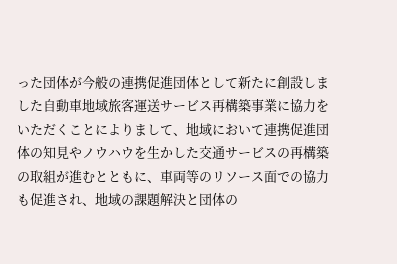った団体が今般の連携促進団体として新たに創設しました自動車地域旅客運送サービス再構築事業に協力をいただくことによりまして、地域において連携促進団体の知見やノウハウを生かした交通サービスの再構築の取組が進むとともに、車両等のリソース面での協力も促進され、地域の課題解決と団体の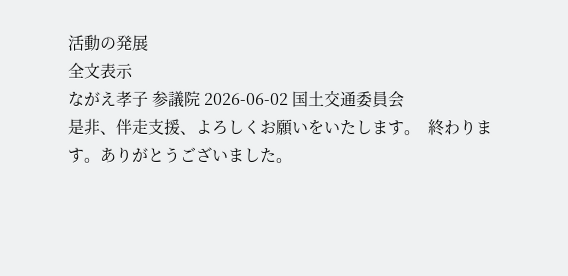活動の発展
全文表示
ながえ孝子 参議院 2026-06-02 国土交通委員会
是非、伴走支援、よろしくお願いをいたします。  終わります。ありがとうございました。